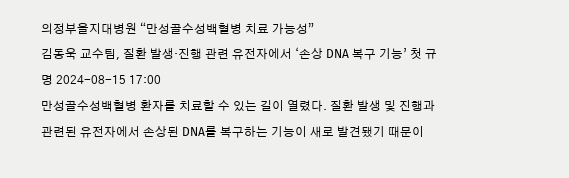의정부을지대병원 “만성골수성백혈병 치료 가능성”
김동욱 교수팀, 질환 발생·진행 관련 유전자에서 ‘손상 DNA 복구 기능’ 첫 규명 2024-08-15 17:00
만성골수성백혈병 환자를 치료할 수 있는 길이 열렸다. 질환 발생 및 진행과 관련된 유전자에서 손상된 DNA를 복구하는 기능이 새로 발견됐기 때문이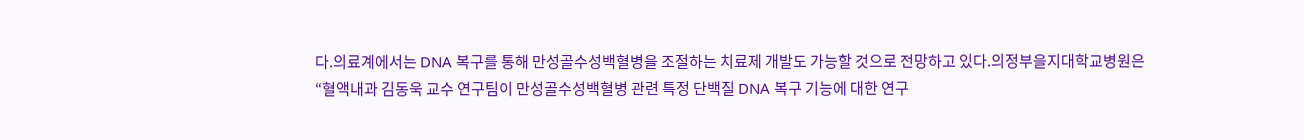다.의료계에서는 DNA 복구를 통해 만성골수성백혈병을 조절하는 치료제 개발도 가능할 것으로 전망하고 있다.의정부을지대학교병원은 “혈액내과 김동욱 교수 연구팀이 만성골수성백혈병 관련 특정 단백질 DNA 복구 기능에 대한 연구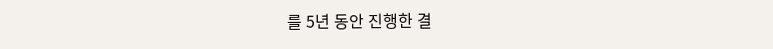를 5년 동안 진행한 결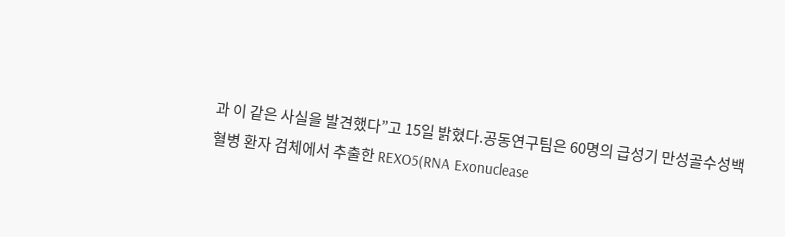과 이 같은 사실을 발견했다”고 15일 밝혔다.공동연구팀은 60명의 급성기 만성골수성백혈병 환자 검체에서 추출한 REXO5(RNA Exonuclease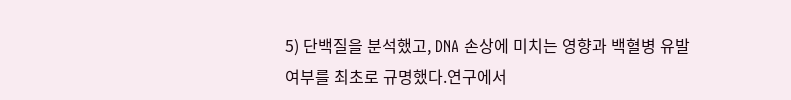5) 단백질을 분석했고, DNA 손상에 미치는 영향과 백혈병 유발 여부를 최초로 규명했다.연구에서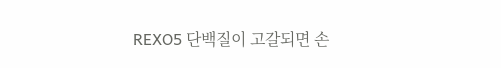REXO5 단백질이 고갈되면 손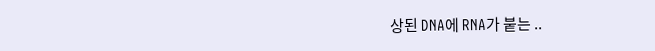상된 DNA에 RNA가 붙는 ..